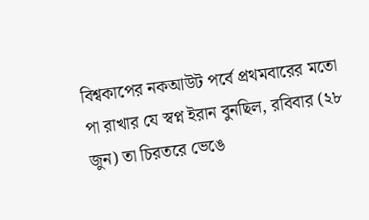বিশ্বকাপের নকআউট পর্বে প্রথমবারের মতো পা রাখার যে স্বপ্ন ইরান বুনছিল, রবিবার (২৮ জুন) তা চিরতরে ভেঙে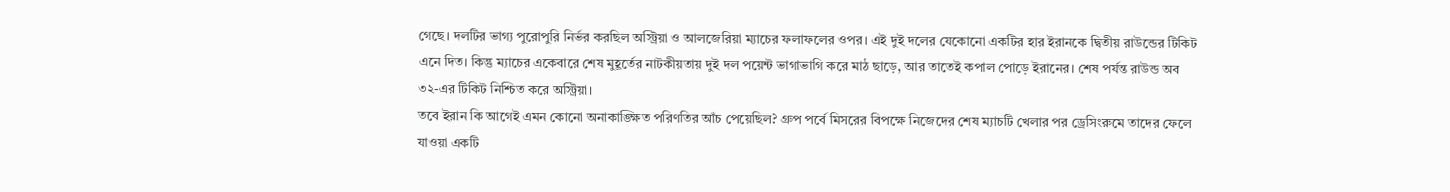গেছে। দলটির ভাগ্য পুরোপুরি নির্ভর করছিল অস্ট্রিয়া ও আলজেরিয়া ম্যাচের ফলাফলের ওপর। এই দুই দলের যেকোনো একটির হার ইরানকে দ্বিতীয় রাউন্ডের টিকিট এনে দিত। কিন্তু ম্যাচের একেবারে শেষ মুহূর্তের নাটকীয়তায় দুই দল পয়েন্ট ভাগাভাগি করে মাঠ ছাড়ে, আর তাতেই কপাল পোড়ে ইরানের। শেষ পর্যন্ত রাউন্ড অব ৩২-এর টিকিট নিশ্চিত করে অস্ট্রিয়া।
তবে ইরান কি আগেই এমন কোনো অনাকাঙ্ক্ষিত পরিণতির আঁচ পেয়েছিল? গ্রুপ পর্বে মিসরের বিপক্ষে নিজেদের শেষ ম্যাচটি খেলার পর ড্রেসিংরুমে তাদের ফেলে যাওয়া একটি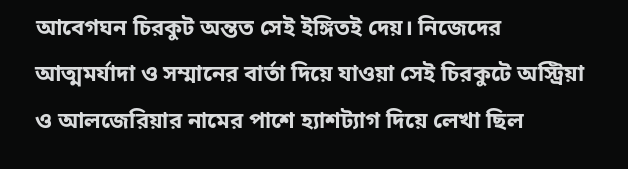আবেগঘন চিরকুট অন্তত সেই ইঙ্গিতই দেয়। নিজেদের আত্মমর্যাদা ও সম্মানের বার্তা দিয়ে যাওয়া সেই চিরকুটে অস্ট্রিয়া ও আলজেরিয়ার নামের পাশে হ্যাশট্যাগ দিয়ে লেখা ছিল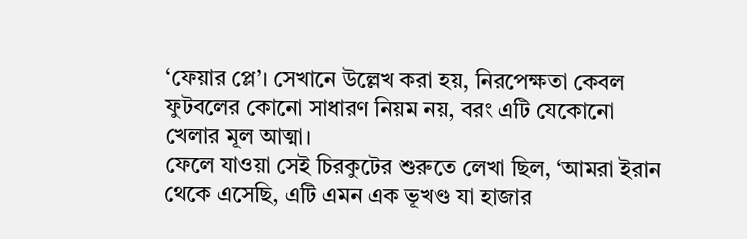‘ফেয়ার প্লে’। সেখানে উল্লেখ করা হয়, নিরপেক্ষতা কেবল ফুটবলের কোনো সাধারণ নিয়ম নয়, বরং এটি যেকোনো খেলার মূল আত্মা।
ফেলে যাওয়া সেই চিরকুটের শুরুতে লেখা ছিল, ‘আমরা ইরান থেকে এসেছি, এটি এমন এক ভূখণ্ড যা হাজার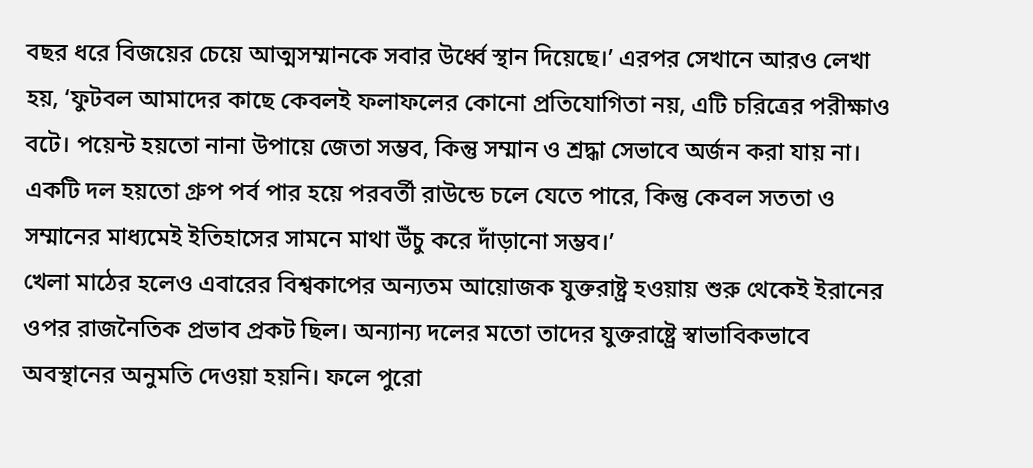বছর ধরে বিজয়ের চেয়ে আত্মসম্মানকে সবার উর্ধ্বে স্থান দিয়েছে।’ এরপর সেখানে আরও লেখা হয়, ‘ফুটবল আমাদের কাছে কেবলই ফলাফলের কোনো প্রতিযোগিতা নয়, এটি চরিত্রের পরীক্ষাও বটে। পয়েন্ট হয়তো নানা উপায়ে জেতা সম্ভব, কিন্তু সম্মান ও শ্রদ্ধা সেভাবে অর্জন করা যায় না। একটি দল হয়তো গ্রুপ পর্ব পার হয়ে পরবর্তী রাউন্ডে চলে যেতে পারে, কিন্তু কেবল সততা ও সম্মানের মাধ্যমেই ইতিহাসের সামনে মাথা উঁচু করে দাঁড়ানো সম্ভব।’
খেলা মাঠের হলেও এবারের বিশ্বকাপের অন্যতম আয়োজক যুক্তরাষ্ট্র হওয়ায় শুরু থেকেই ইরানের ওপর রাজনৈতিক প্রভাব প্রকট ছিল। অন্যান্য দলের মতো তাদের যুক্তরাষ্ট্রে স্বাভাবিকভাবে অবস্থানের অনুমতি দেওয়া হয়নি। ফলে পুরো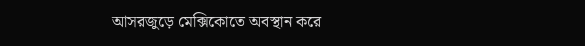আসরজুড়ে মেক্সিকোতে অবস্থান করে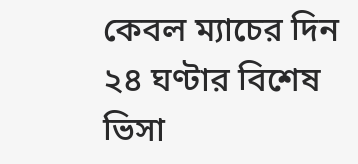কেবল ম্যাচের দিন ২৪ ঘণ্টার বিশেষ ভিসা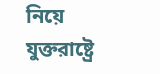নিয়ে যুক্তরাষ্ট্রে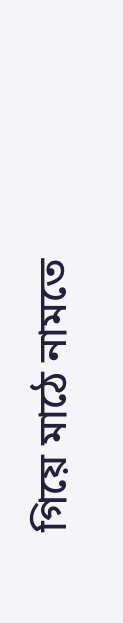গিয়ে মাঠে নামতে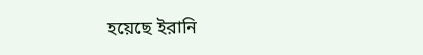হয়েছে ইরানি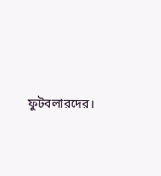ফুটবলারদের।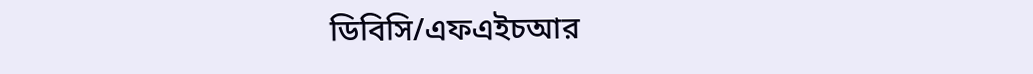ডিবিসি/এফএইচআর